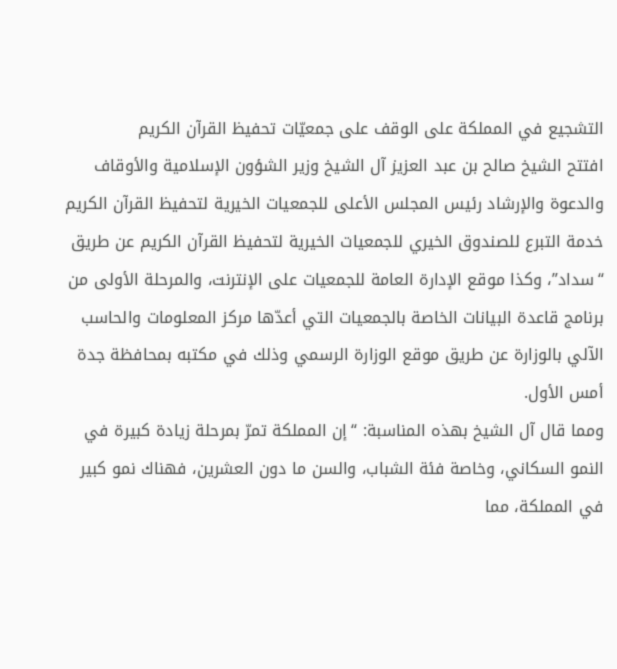التشجيع في المملكة على الوقف على جمعيّات تحفيظ القرآن الكريم
افتتح الشيخ صالح بن عبد العزيز آل الشيخ وزير الشؤون الإسلامية والأوقاف والدعوة والإرشاد رئيس المجلس الأعلى للجمعيات الخيرية لتحفيظ القرآن الكريم خدمة التبرع للصندوق الخيري للجمعيات الخيرية لتحفيظ القرآن الكريم عن طريق “سداد”، وكذا موقع الإدارة العامة للجمعيات على الإنترنت، والمرحلة الأولى من برنامج قاعدة البيانات الخاصة بالجمعيات التي أعدّها مركز المعلومات والحاسب الآلي بالوزارة عن طريق موقع الوزارة الرسمي وذلك في مكتبه بمحافظة جدة أمس الأول.
ومما قال آل الشيخ بهذه المناسبة: “إن المملكة تمرّ بمرحلة زيادة كبيرة في النمو السكاني، وخاصة فئة الشباب، والسن ما دون العشرين، فهناك نمو كبير في المملكة، مما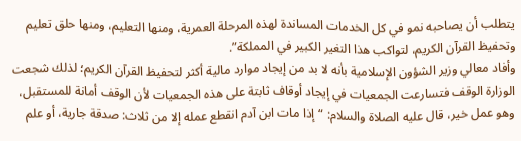يتطلب أن يصاحبه نمو في كل الخدمات المساندة لهذه المرحلة العمرية، ومنها التعليم، ومنها حلق تعليم وتحفيظ القرآن الكريم، لتواكب هذا التغير الكبير في المملكة”.
وأفاد معالي وزير الشؤون الإسلامية بأنه لا بد من إيجاد موارد مالية أكثر لتحفيظ القرآن الكريم؛ لذلك شجعت الوزارة الوقف فتسارعت الجمعيات في إيجاد أوقاف ثابتة على هذه الجمعيات لأن الوقف أمانة للمستقبل، وهو عمل خير، قال عليه الصلاة والسلام: “إذا مات ابن آدم انقطع عمله إلا من ثلاث: صدقة جارية، أو علم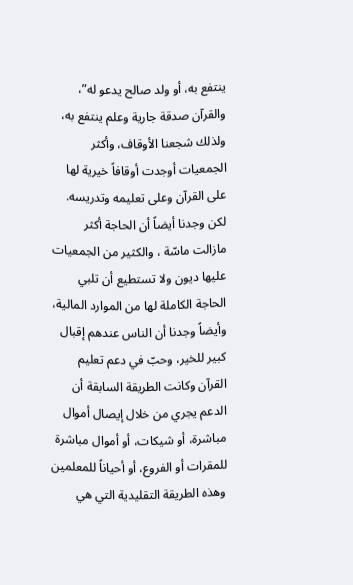ينتفع به، أو ولد صالح يدعو له”، والقرآن صدقة جارية وعلم ينتفع به، ولذلك شجعنا الأوقاف، وأكثر الجمعيات أوجدت أوقافاً خيرية لها على القرآن وعلى تعليمه وتدريسه. لكن وجدنا أيضاً أن الحاجة أكثر مازالت ماسّة ، والكثير من الجمعيات عليها ديون ولا تستطيع أن تلبي الحاجة الكاملة لها من الموارد المالية، وأيضاً وجدنا أن الناس عندهم إقبال كبير للخير، وحبّ في دعم تعليم القرآن وكانت الطريقة السابقة أن الدعم يجري من خلال إيصال أموال مباشرة، أو شيكات، أو أموال مباشرة للمقرات أو الفروع، أو أحياناً للمعلمين وهذه الطريقة التقليدية التي هي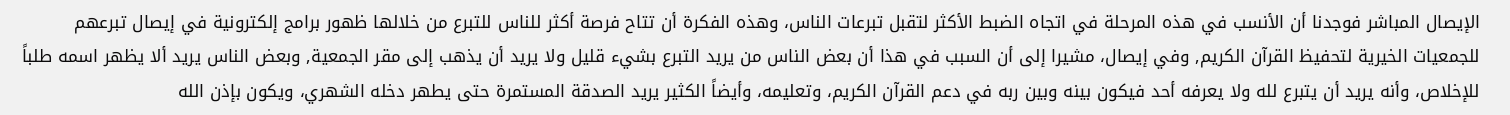الإيصال المباشر فوجدنا أن الأنسب في هذه المرحلة في اتجاه الضبط الأكثر لتقبل تبرعات الناس، وهذه الفكرة أن تتاح فرصة أكثر للناس للتبرع من خلالها ظهور برامج إلكترونية في إيصال تبرعهم للجمعيات الخيرية لتحفيظ القرآن الكريم, وفي إيصال، مشيرا إلى أن السبب في هذا أن بعض الناس من يريد التبرع بشيء قليل ولا يريد أن يذهب إلى مقر الجمعية, وبعض الناس يريد ألا يظهر اسمه طلباً للإخلاص، وأنه يريد أن يتبرع لله ولا يعرفه أحد فيكون بينه وبين ربه في دعم القرآن الكريم، وتعليمه، وأيضاً الكثير يريد الصدقة المستمرة حتى يطهر دخله الشهري، ويكون بإذن الله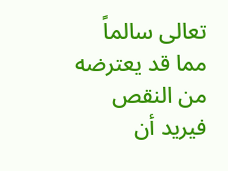تعالى سالماً مما قد يعترضه من النقص فيريد أن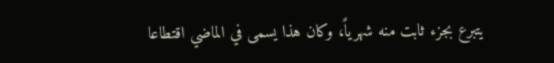يتبرع بجزء ثابت منه شهرياً، وكان هذا يسمى في الماضي اقتطاعا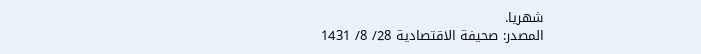شهريا.
المصدر: صحيفة الاقتصادية 28/ 8/ 1431